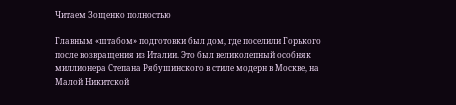Читаем Зощенко полностью

Главным «штабом» подготовки был дом, где поселили Горького после возвращения из Италии. Это был великолепный особняк миллионера Степана Рябушинского в стиле модерн в Москве, на Малой Никитской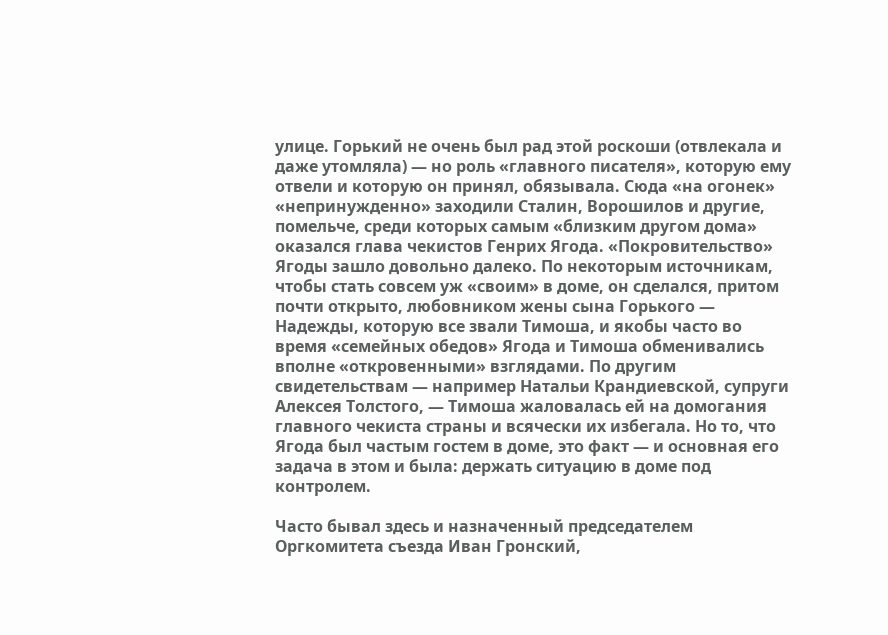улице. Горький не очень был рад этой роскоши (отвлекала и даже утомляла) — но роль «главного писателя», которую ему отвели и которую он принял, обязывала. Сюда «на огонек» «непринужденно» заходили Сталин, Ворошилов и другие, помельче, среди которых самым «близким другом дома» оказался глава чекистов Генрих Ягода. «Покровительство» Ягоды зашло довольно далеко. По некоторым источникам, чтобы стать совсем уж «своим» в доме, он сделался, притом почти открыто, любовником жены сына Горького — Надежды, которую все звали Тимоша, и якобы часто во время «семейных обедов» Ягода и Тимоша обменивались вполне «откровенными» взглядами. По другим свидетельствам — например Натальи Крандиевской, супруги Алексея Толстого, — Тимоша жаловалась ей на домогания главного чекиста страны и всячески их избегала. Но то, что Ягода был частым гостем в доме, это факт — и основная его задача в этом и была: держать ситуацию в доме под контролем.

Часто бывал здесь и назначенный председателем Оргкомитета съезда Иван Гронский,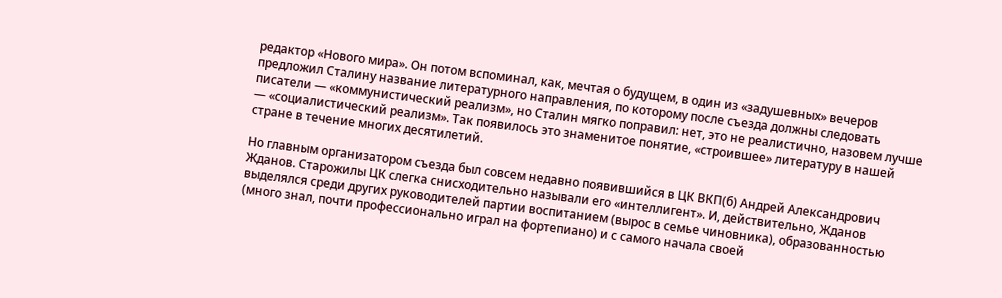редактор «Нового мира». Он потом вспоминал, как, мечтая о будущем, в один из «задушевных» вечеров предложил Сталину название литературного направления, по которому после съезда должны следовать писатели — «коммунистический реализм», но Сталин мягко поправил: нет, это не реалистично, назовем лучше — «социалистический реализм». Так появилось это знаменитое понятие, «строившее» литературу в нашей стране в течение многих десятилетий.

Но главным организатором съезда был совсем недавно появившийся в ЦК ВКП(б) Андрей Александрович Жданов. Старожилы ЦК слегка снисходительно называли его «интеллигент». И, действительно, Жданов выделялся среди других руководителей партии воспитанием (вырос в семье чиновника), образованностью (много знал, почти профессионально играл на фортепиано) и с самого начала своей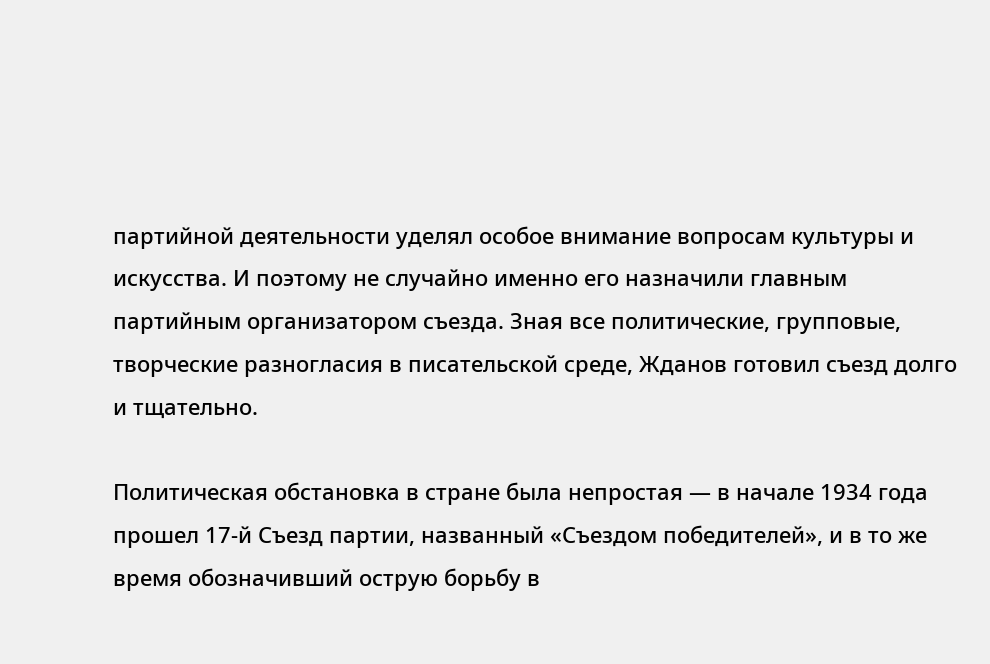партийной деятельности уделял особое внимание вопросам культуры и искусства. И поэтому не случайно именно его назначили главным партийным организатором съезда. Зная все политические, групповые, творческие разногласия в писательской среде, Жданов готовил съезд долго и тщательно.

Политическая обстановка в стране была непростая — в начале 1934 года прошел 17-й Съезд партии, названный «Съездом победителей», и в то же время обозначивший острую борьбу в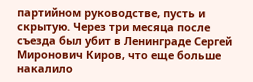партийном руководстве, пусть и скрытую. Через три месяца после съезда был убит в Ленинграде Сергей Миронович Киров, что еще больше накалило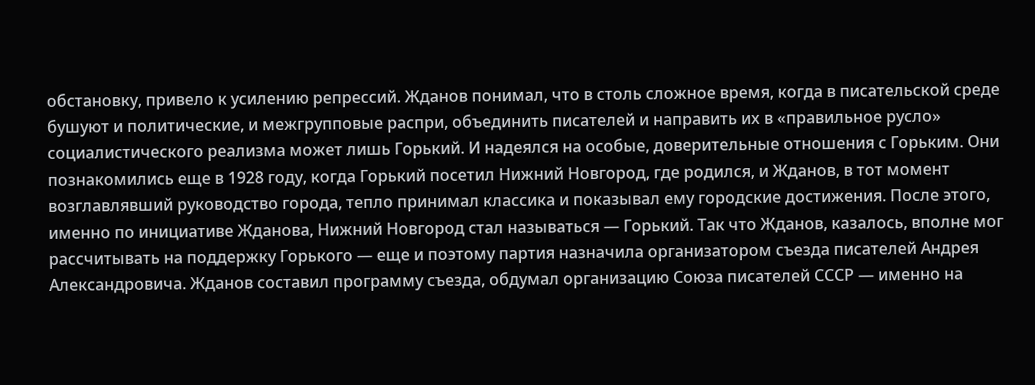обстановку, привело к усилению репрессий. Жданов понимал, что в столь сложное время, когда в писательской среде бушуют и политические, и межгрупповые распри, объединить писателей и направить их в «правильное русло» социалистического реализма может лишь Горький. И надеялся на особые, доверительные отношения с Горьким. Они познакомились еще в 1928 году, когда Горький посетил Нижний Новгород, где родился, и Жданов, в тот момент возглавлявший руководство города, тепло принимал классика и показывал ему городские достижения. После этого, именно по инициативе Жданова, Нижний Новгород стал называться — Горький. Так что Жданов, казалось, вполне мог рассчитывать на поддержку Горького — еще и поэтому партия назначила организатором съезда писателей Андрея Александровича. Жданов составил программу съезда, обдумал организацию Союза писателей СССР — именно на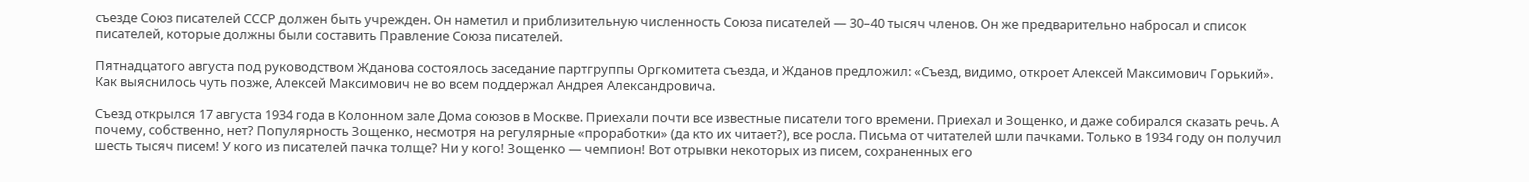съезде Союз писателей СССР должен быть учрежден. Он наметил и приблизительную численность Союза писателей — 30–40 тысяч членов. Он же предварительно набросал и список писателей, которые должны были составить Правление Союза писателей.

Пятнадцатого августа под руководством Жданова состоялось заседание партгруппы Оргкомитета съезда, и Жданов предложил: «Съезд, видимо, откроет Алексей Максимович Горький». Как выяснилось чуть позже, Алексей Максимович не во всем поддержал Андрея Александровича.

Съезд открылся 17 августа 1934 года в Колонном зале Дома союзов в Москве. Приехали почти все известные писатели того времени. Приехал и Зощенко, и даже собирался сказать речь. А почему, собственно, нет? Популярность Зощенко, несмотря на регулярные «проработки» (да кто их читает?), все росла. Письма от читателей шли пачками. Только в 1934 году он получил шесть тысяч писем! У кого из писателей пачка толще? Ни у кого! Зощенко — чемпион! Вот отрывки некоторых из писем, сохраненных его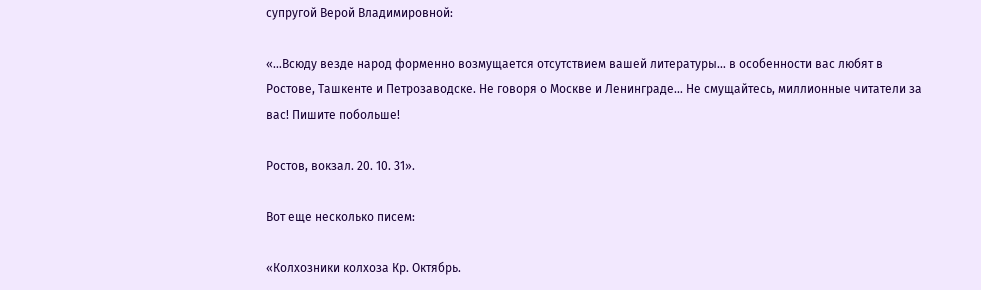супругой Верой Владимировной:

«…Всюду везде народ форменно возмущается отсутствием вашей литературы… в особенности вас любят в Ростове, Ташкенте и Петрозаводске. Не говоря о Москве и Ленинграде… Не смущайтесь, миллионные читатели за вас! Пишите побольше!

Ростов, вокзал. 20. 10. 31».

Вот еще несколько писем:

«Колхозники колхоза Кр. Октябрь.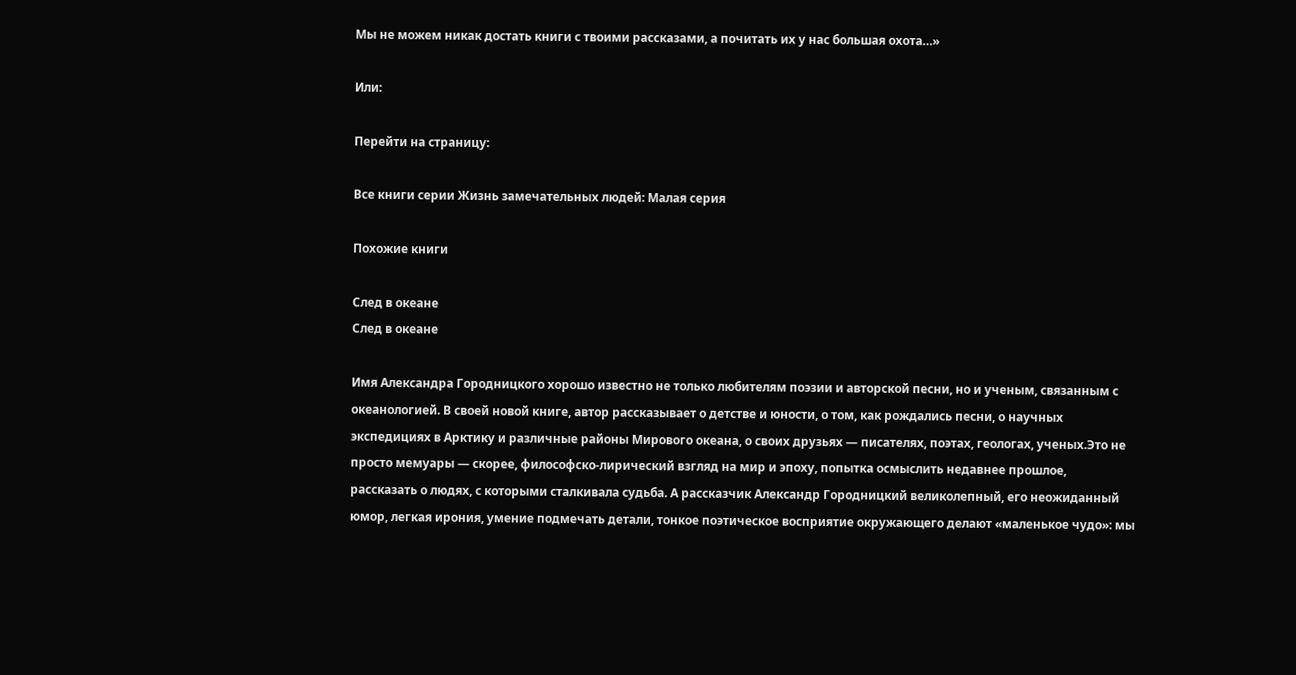Мы не можем никак достать книги с твоими рассказами, а почитать их у нас большая охота…»

Или:

Перейти на страницу:

Все книги серии Жизнь замечательных людей: Малая серия

Похожие книги

След в океане
След в океане

Имя Александра Городницкого хорошо известно не только любителям поэзии и авторской песни, но и ученым, связанным с океанологией. В своей новой книге, автор рассказывает о детстве и юности, о том, как рождались песни, о научных экспедициях в Арктику и различные районы Мирового океана, о своих друзьях — писателях, поэтах, геологах, ученых.Это не просто мемуары — скорее, философско-лирический взгляд на мир и эпоху, попытка осмыслить недавнее прошлое, рассказать о людях, с которыми сталкивала судьба. А рассказчик Александр Городницкий великолепный, его неожиданный юмор, легкая ирония, умение подмечать детали, тонкое поэтическое восприятие окружающего делают «маленькое чудо»: мы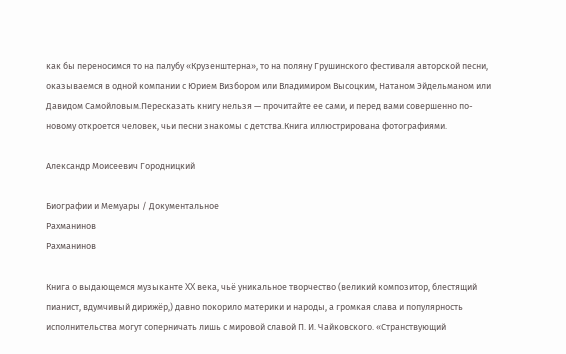как бы переносимся то на палубу «Крузенштерна», то на поляну Грушинского фестиваля авторской песни, оказываемся в одной компании с Юрием Визбором или Владимиром Высоцким, Натаном Эйдельманом или Давидом Самойловым.Пересказать книгу нельзя — прочитайте ее сами, и перед вами совершенно по-новому откроется человек, чьи песни знакомы с детства.Книга иллюстрирована фотографиями.

Александр Моисеевич Городницкий

Биографии и Мемуары / Документальное
Рахманинов
Рахманинов

Книга о выдающемся музыканте XX века, чьё уникальное творчество (великий композитор, блестящий пианист, вдумчивый дирижёр,) давно покорило материки и народы, а громкая слава и популярность исполнительства могут соперничать лишь с мировой славой П. И. Чайковского. «Странствующий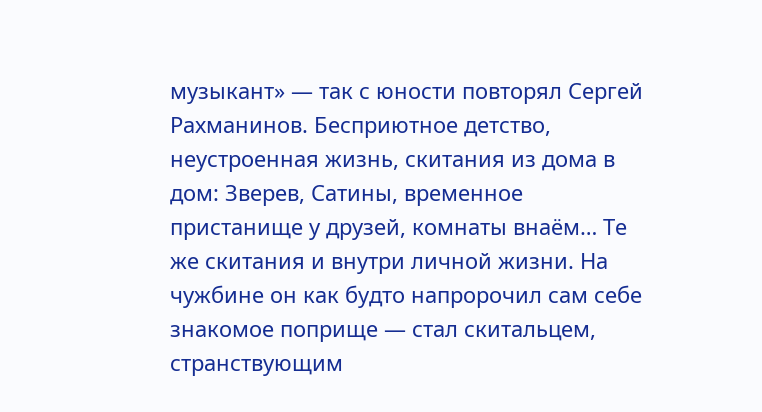музыкант» — так с юности повторял Сергей Рахманинов. Бесприютное детство, неустроенная жизнь, скитания из дома в дом: Зверев, Сатины, временное пристанище у друзей, комнаты внаём… Те же скитания и внутри личной жизни. На чужбине он как будто напророчил сам себе знакомое поприще — стал скитальцем, странствующим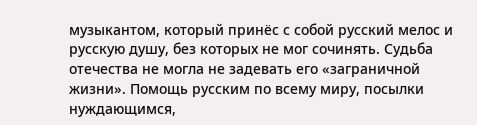музыкантом, который принёс с собой русский мелос и русскую душу, без которых не мог сочинять. Судьба отечества не могла не задевать его «заграничной жизни». Помощь русским по всему миру, посылки нуждающимся,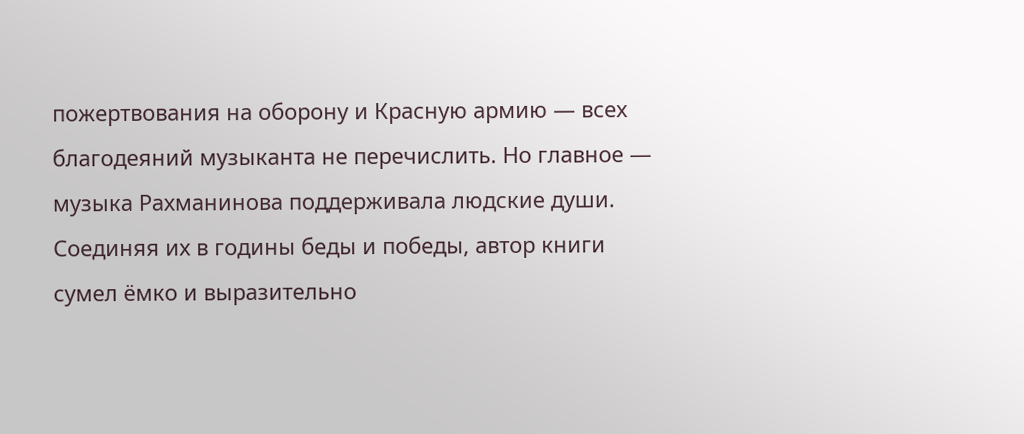пожертвования на оборону и Красную армию — всех благодеяний музыканта не перечислить. Но главное — музыка Рахманинова поддерживала людские души. Соединяя их в годины беды и победы, автор книги сумел ёмко и выразительно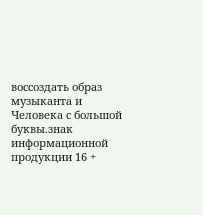воссоздать образ музыканта и Человека с большой буквы.знак информационной продукции 16 +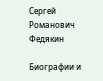Сергей Романович Федякин

Биографии и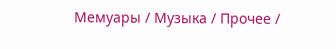Мемуары / Музыка / Прочее /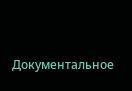Документальное